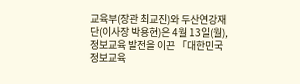교육부(장관 최교진)와 두산연강재단(이사장 박용현)은 4월 13일(월), 정보교육 발전을 이끈 「대한민국 정보교육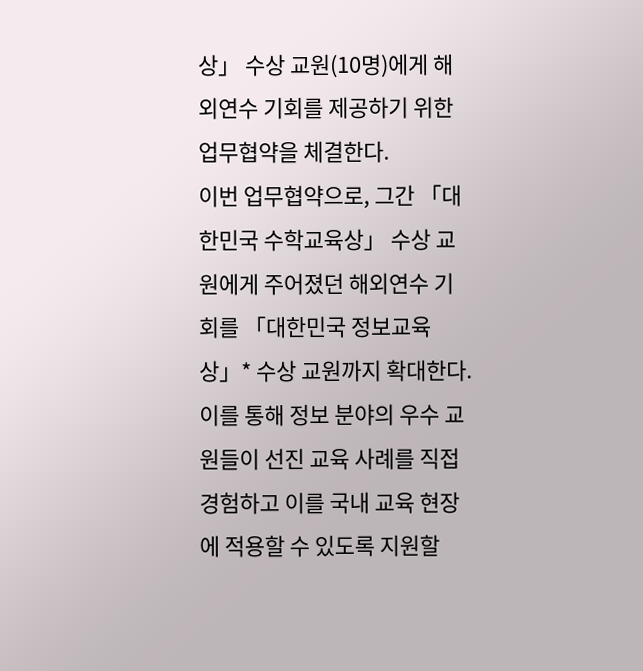상」 수상 교원(10명)에게 해외연수 기회를 제공하기 위한 업무협약을 체결한다.
이번 업무협약으로, 그간 「대한민국 수학교육상」 수상 교원에게 주어졌던 해외연수 기회를 「대한민국 정보교육상」* 수상 교원까지 확대한다. 이를 통해 정보 분야의 우수 교원들이 선진 교육 사례를 직접 경험하고 이를 국내 교육 현장에 적용할 수 있도록 지원할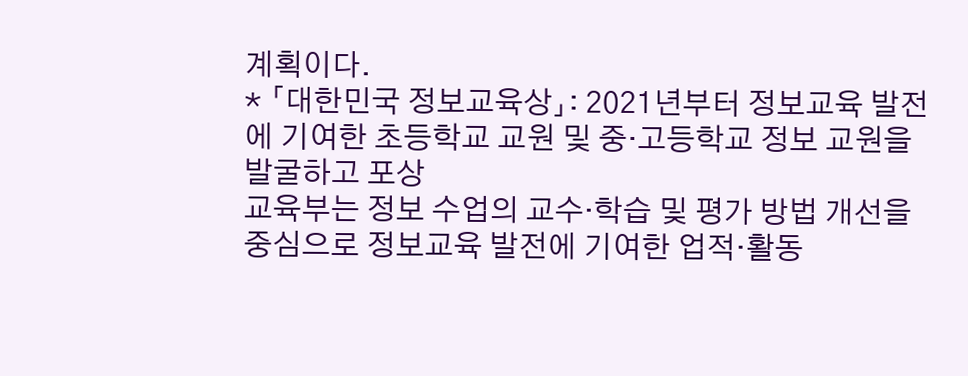계획이다.
* 「대한민국 정보교육상」: 2021년부터 정보교육 발전에 기여한 초등학교 교원 및 중·고등학교 정보 교원을 발굴하고 포상
교육부는 정보 수업의 교수·학습 및 평가 방법 개선을 중심으로 정보교육 발전에 기여한 업적·활동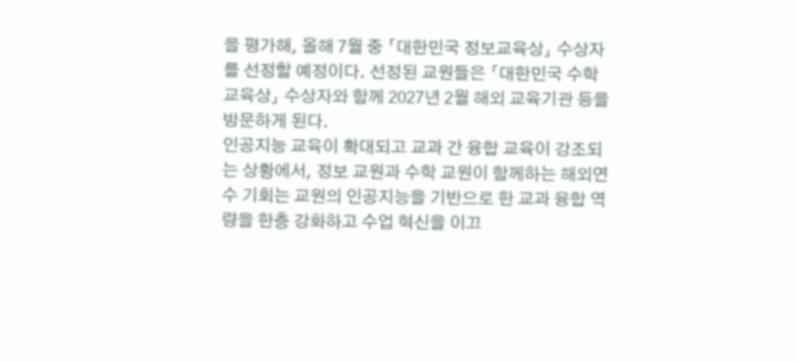을 평가해, 올해 7월 중 「대한민국 정보교육상」 수상자를 선정할 예정이다. 선정된 교원들은 「대한민국 수학교육상」 수상자와 함께 2027년 2월 해외 교육기관 등을 방문하게 된다.
인공지능 교육이 확대되고 교과 간 융합 교육이 강조되는 상황에서, 정보 교원과 수학 교원이 함께하는 해외연수 기회는 교원의 인공지능을 기반으로 한 교과 융합 역량을 한층 강화하고 수업 혁신을 이끄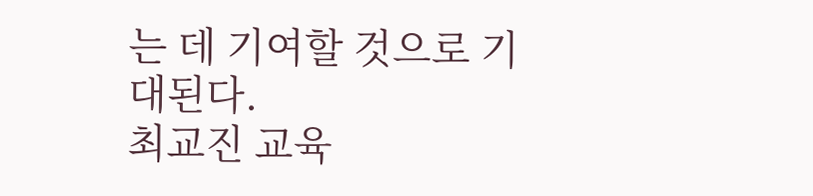는 데 기여할 것으로 기대된다.
최교진 교육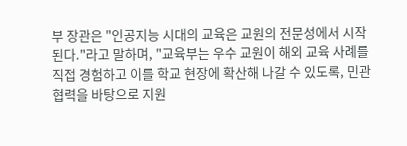부 장관은 "인공지능 시대의 교육은 교원의 전문성에서 시작된다."라고 말하며, "교육부는 우수 교원이 해외 교육 사례를 직접 경험하고 이를 학교 현장에 확산해 나갈 수 있도록, 민관 협력을 바탕으로 지원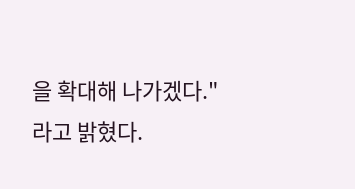을 확대해 나가겠다."라고 밝혔다.